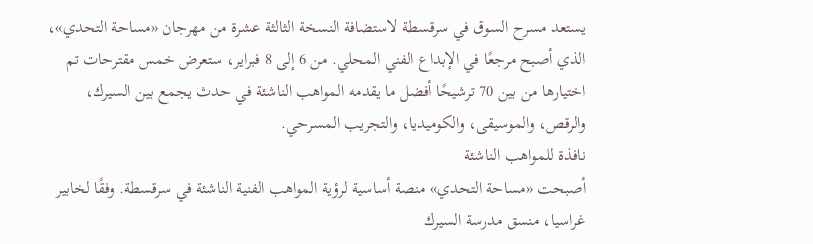يستعد مسرح السوق في سرقسطة لاستضافة النسخة الثالثة عشرة من مهرجان «مساحة التحدي»، الذي أصبح مرجعًا في الإبداع الفني المحلي. من 6 إلى 8 فبراير، ستعرض خمس مقترحات تم اختيارها من بين 70 ترشيحًا أفضل ما يقدمه المواهب الناشئة في حدث يجمع بين السيرك، والرقص، والموسيقى، والكوميديا، والتجريب المسرحي.
نافذة للمواهب الناشئة
أصبحت «مساحة التحدي» منصة أساسية لرؤية المواهب الفنية الناشئة في سرقسطة. وفقًا لخابير غراسيا، منسق مدرسة السيرك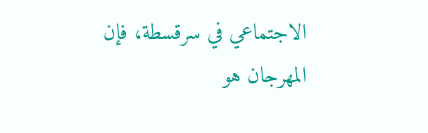الاجتماعي في سرقسطة، فإن المهرجان هو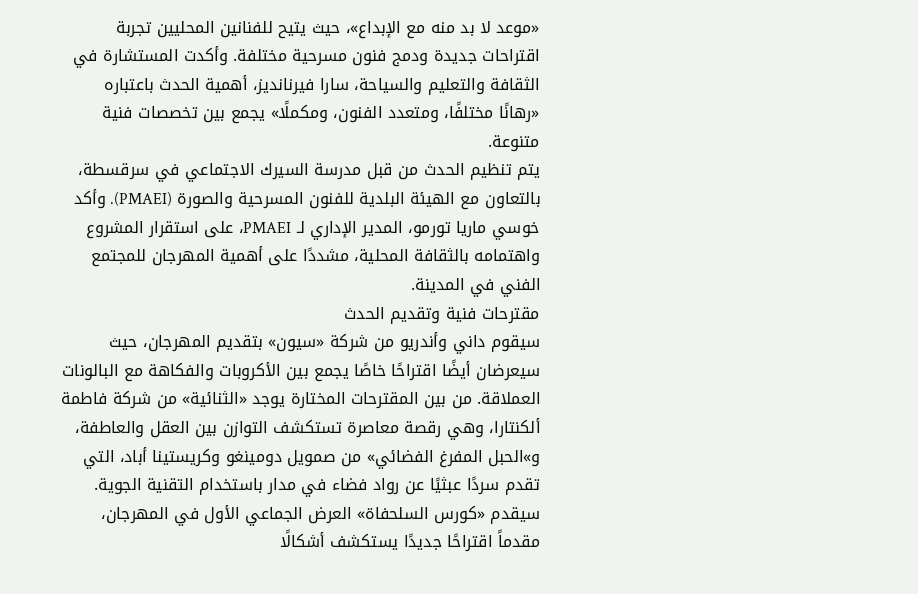«موعد لا بد منه مع الإبداع»، حيث يتيح للفنانين المحليين تجربة اقتراحات جديدة ودمج فنون مسرحية مختلفة. وأكدت المستشارة في الثقافة والتعليم والسياحة، سارا فيرنانديز، أهمية الحدث باعتباره «رهانًا مختلفًا، ومتعدد الفنون، ومكملًا» يجمع بين تخصصات فنية متنوعة.
يتم تنظيم الحدث من قبل مدرسة السيرك الاجتماعي في سرقسطة، بالتعاون مع الهيئة البلدية للفنون المسرحية والصورة (PMAEI). وأكد خوسي ماريا تورمو، المدير الإداري لـ PMAEI، على استقرار المشروع واهتمامه بالثقافة المحلية، مشددًا على أهمية المهرجان للمجتمع الفني في المدينة.
مقترحات فنية وتقديم الحدث
سيقوم داني وأندريو من شركة «سيون» بتقديم المهرجان، حيث سيعرضان أيضًا اقتراحًا خاصًا يجمع بين الأكروبات والفكاهة مع البالونات العملاقة. من بين المقترحات المختارة يوجد «الثنائية» من شركة فاطمة ألكنتارا، وهي رقصة معاصرة تستكشف التوازن بين العقل والعاطفة، و»الحبل المفرغ الفضائي» من صمويل دومينغو وكريستينا أباد، التي تقدم سردًا عبثيًا عن رواد فضاء في مدار باستخدام التقنية الجوية.
سيقدم «كورس السلحفاة» العرض الجماعي الأول في المهرجان، مقدماً اقتراحًا جديدًا يستكشف أشكالًا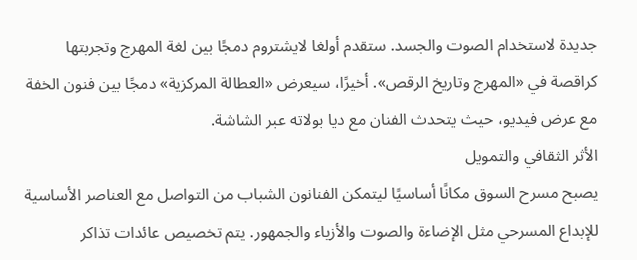جديدة لاستخدام الصوت والجسد. ستقدم أولغا لايشتروم دمجًا بين لغة المهرج وتجربتها كراقصة في «المهرج وتاريخ الرقص». أخيرًا، سيعرض «العطالة المركزية» دمجًا بين فنون الخفة مع عرض فيديو، حيث يتحدث الفنان مع ديا بولاته عبر الشاشة.
الأثر الثقافي والتمويل
يصبح مسرح السوق مكانًا أساسيًا ليتمكن الفنانون الشباب من التواصل مع العناصر الأساسية للإبداع المسرحي مثل الإضاءة والصوت والأزياء والجمهور. يتم تخصيص عائدات تذاكر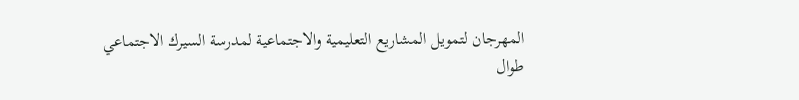المهرجان لتمويل المشاريع التعليمية والاجتماعية لمدرسة السيرك الاجتماعي طوال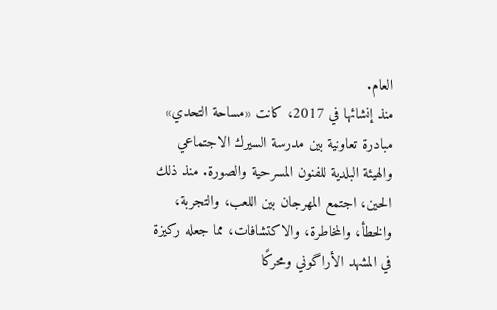العام.
منذ إنشائها في 2017، كانت «مساحة التحدي» مبادرة تعاونية بين مدرسة السيرك الاجتماعي والهيئة البلدية للفنون المسرحية والصورة. منذ ذلك الحين، اجتمع المهرجان بين اللعب، والتجربة، والخطأ، والمخاطرة، والاكتشافات، مما جعله ركيزة في المشهد الأراگوني ومحركًا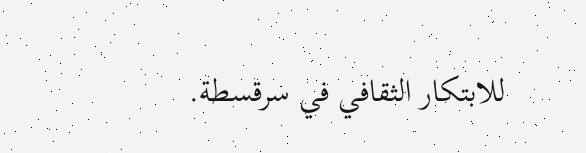للابتكار الثقافي في سرقسطة.